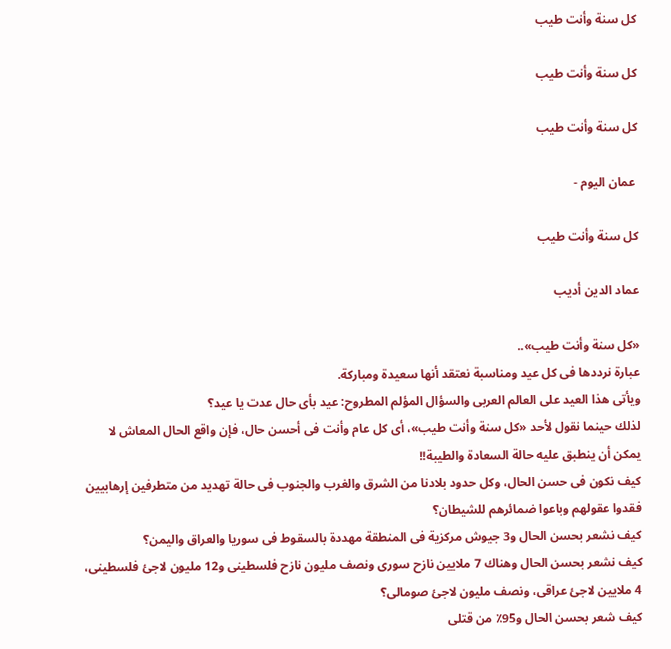كل سنة وأنت طيب

كل سنة وأنت طيب

كل سنة وأنت طيب

 عمان اليوم -

كل سنة وأنت طيب

عماد الدين أديب

«كل سنة وأنت طيب»..
عبارة نرددها فى كل عيد ومناسبة نعتقد أنها سعيدة ومباركة.
ويأتى هذا العيد على العالم العربى والسؤال المؤلم المطروح: عيد بأى حال عدت يا عيد؟
لذلك حينما نقول لأحد «كل سنة وأنت طيب»، أى كل عام وأنت فى أحسن حال، فإن واقع الحال المعاش لا يمكن أن ينطبق عليه حالة السعادة والطيبة!!
كيف نكون فى حسن الحال، وكل حدود بلادنا من الشرق والغرب والجنوب فى حالة تهديد من متطرفين إرهابيين فقدوا عقولهم وباعوا ضمائرهم للشيطان؟
كيف نشعر بحسن الحال و3 جيوش مركزية فى المنطقة مهددة بالسقوط فى سوريا والعراق واليمن؟
كيف نشعر بحسن الحال وهناك 7 ملايين نازح سورى ونصف مليون نازح فلسطينى و12 مليون لاجئ فلسطينى، 4 ملايين لاجئ عراقى، ونصف مليون لاجئ صومالى؟
كيف شعر بحسن الحال و95٪ من قتلى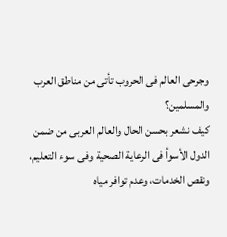وجرحى العالم فى الحروب تأتى من مناطق العرب والمسلمين؟
كيف نشعر بحسن الحال والعالم العربى من ضمن الدول الأسوأ فى الرعاية الصحية وفى سوء التعليم، ونقص الخدمات، وعدم توافر مياه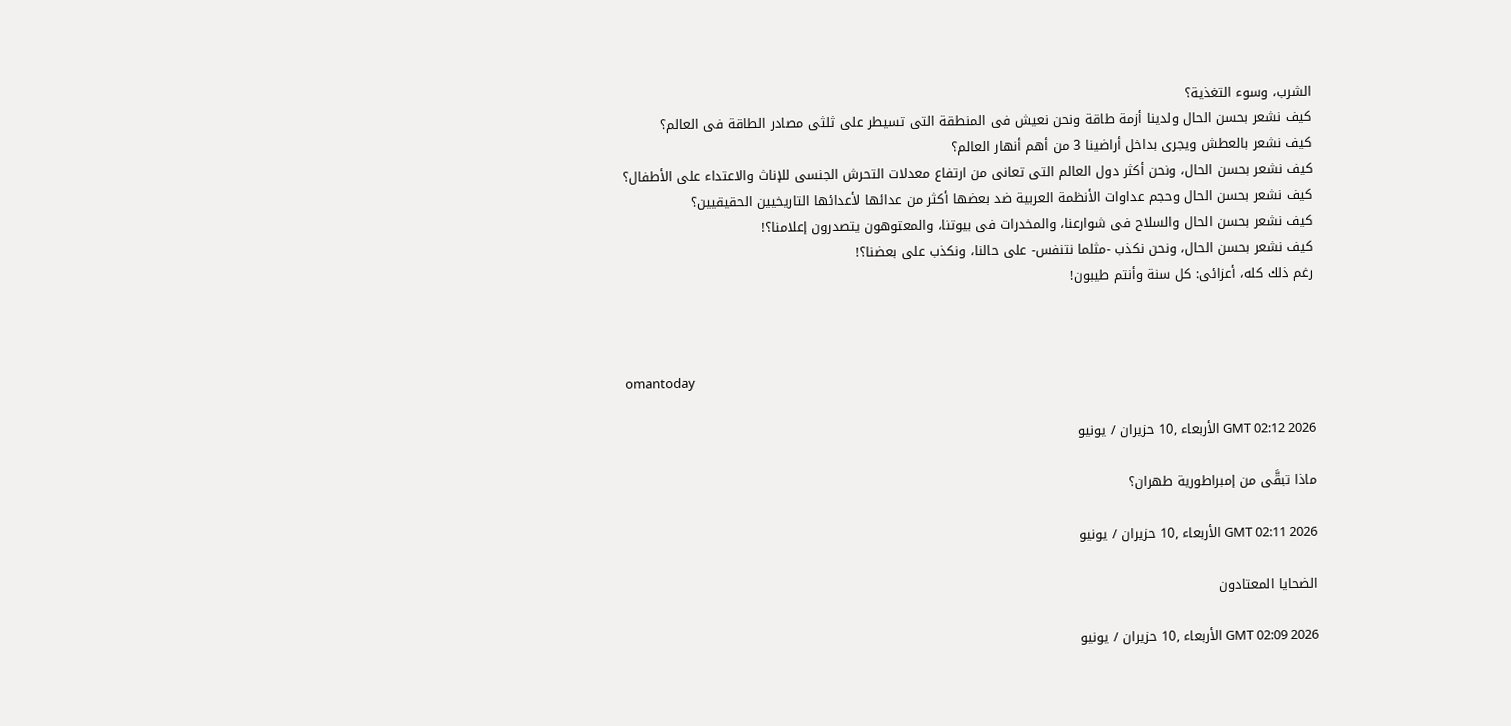الشرب، وسوء التغذية؟
كيف نشعر بحسن الحال ولدينا أزمة طاقة ونحن نعيش فى المنطقة التى تسيطر على ثلثى مصادر الطاقة فى العالم؟
كيف نشعر بالعطش ويجرى بداخل أراضينا 3 من أهم أنهار العالم؟
كيف نشعر بحسن الحال، ونحن أكثر دول العالم التى تعانى من ارتفاع معدلات التحرش الجنسى للإناث والاعتداء على الأطفال؟
كيف نشعر بحسن الحال وحجم عداوات الأنظمة العربية ضد بعضها أكثر من عدائها لأعدائها التاريخيين الحقيقيين؟
كيف نشعر بحسن الحال والسلاح فى شوارعنا، والمخدرات فى بيوتنا، والمعتوهون يتصدرون إعلامنا؟!
كيف نشعر بحسن الحال، ونحن نكذب -مثلما نتنفس- على حالنا، ونكذب على بعضنا؟!
رغم ذلك كله، أعزائى: كل سنة وأنتم طيبون!



omantoday

GMT 02:12 2026 الأربعاء ,10 حزيران / يونيو

ماذا تبقَّى من إمبراطورية طهران؟

GMT 02:11 2026 الأربعاء ,10 حزيران / يونيو

الضحايا المعتادون

GMT 02:09 2026 الأربعاء ,10 حزيران / يونيو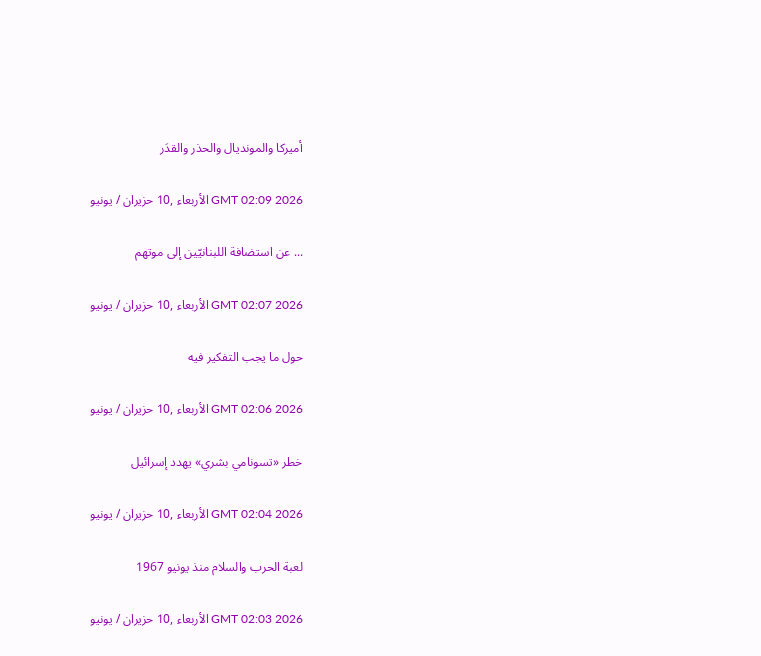أميركا والمونديال والحذر والقدَر

GMT 02:09 2026 الأربعاء ,10 حزيران / يونيو

... عن استضافة اللبنانيّين إلى موتهم

GMT 02:07 2026 الأربعاء ,10 حزيران / يونيو

حول ما يجب التفكير فيه

GMT 02:06 2026 الأربعاء ,10 حزيران / يونيو

خطر «تسونامي بشري» يهدد إسرائيل

GMT 02:04 2026 الأربعاء ,10 حزيران / يونيو

لعبة الحرب والسلام منذ يونيو 1967

GMT 02:03 2026 الأربعاء ,10 حزيران / يونيو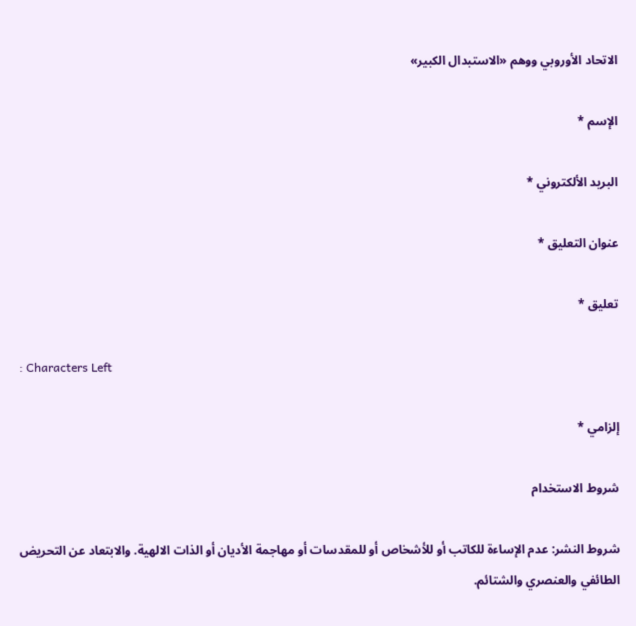الاتحاد الأوروبي ووهم «الاستبدال الكبير»

الإسم *

البريد الألكتروني *

عنوان التعليق *

تعليق *

: Characters Left

إلزامي *

شروط الاستخدام

شروط النشر: عدم الإساءة للكاتب أو للأشخاص أو للمقدسات أو مهاجمة الأديان أو الذات الالهية. والابتعاد عن التحريض الطائفي والعنصري والشتائم.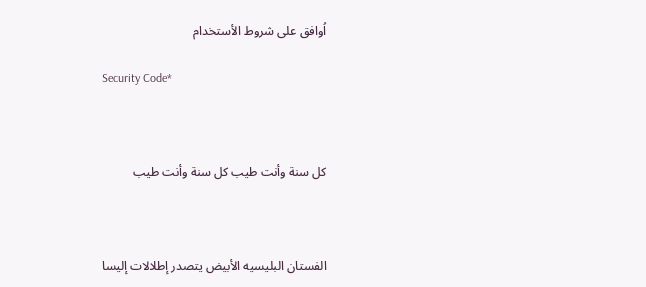اُوافق على شروط الأستخدام

Security Code*



كل سنة وأنت طيب كل سنة وأنت طيب



الفستان البليسيه الأبيض يتصدر إطلالات إليسا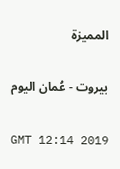المميزة

بيروت - عُمان اليوم

GMT 12:14 2019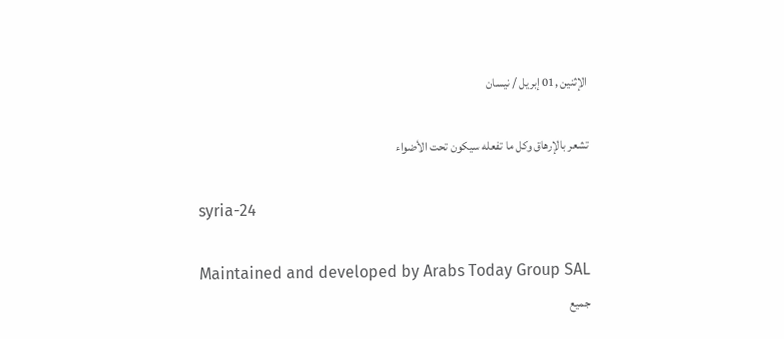الإثنين ,01 إبريل / نيسان

تشعر بالإرهاق وكل ما تفعله سيكون تحت الأضواء

syria-24

Maintained and developed by Arabs Today Group SAL
جميع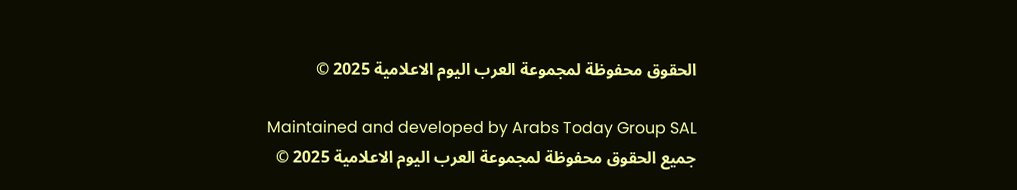الحقوق محفوظة لمجموعة العرب اليوم الاعلامية 2025 ©

Maintained and developed by Arabs Today Group SAL
جميع الحقوق محفوظة لمجموعة العرب اليوم الاعلامية 2025 ©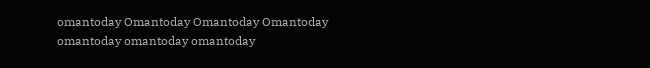omantoday Omantoday Omantoday Omantoday
omantoday omantoday omantoday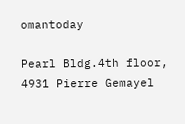omantoday

Pearl Bldg.4th floor, 4931 Pierre Gemayel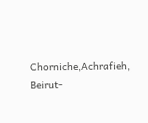Chorniche,Achrafieh, Beirut-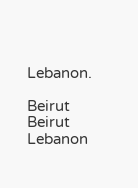Lebanon.

Beirut Beirut Lebanon